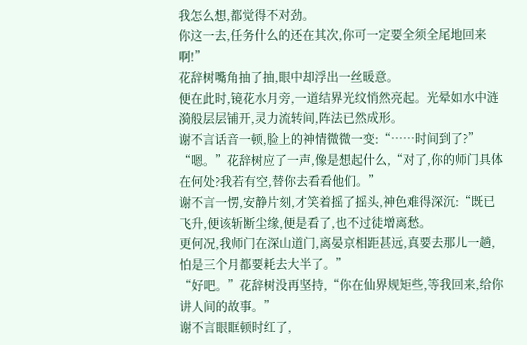我怎么想,都觉得不对劲。
你这一去,任务什么的还在其次,你可一定要全须全尾地回来啊!”
花辞树嘴角抽了抽,眼中却浮出一丝暖意。
便在此时,镜花水月旁,一道结界光纹悄然亮起。光晕如水中涟漪般层层铺开,灵力流转间,阵法已然成形。
谢不言话音一顿,脸上的神情微微一变:“……时间到了?”
“嗯。”花辞树应了一声,像是想起什么,“对了,你的师门具体在何处?我若有空,替你去看看他们。”
谢不言一愣,安静片刻,才笑着摇了摇头,神色难得深沉:“既已飞升,便该斩断尘缘,便是看了,也不过徒增离愁。
更何况,我师门在深山道门,离晏京相距甚远,真要去那儿一趟,怕是三个月都要耗去大半了。”
“好吧。”花辞树没再坚持,“你在仙界规矩些,等我回来,给你讲人间的故事。”
谢不言眼眶顿时红了,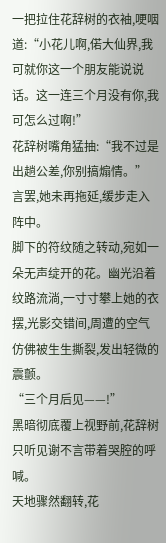一把拉住花辞树的衣袖,哽咽道:“小花儿啊,偌大仙界,我可就你这一个朋友能说说话。这一连三个月没有你,我可怎么过啊!”
花辞树嘴角猛抽:“我不过是出趟公差,你别搞煽情。”
言罢,她未再拖延,缓步走入阵中。
脚下的符纹随之转动,宛如一朵无声绽开的花。幽光沿着纹路流淌,一寸寸攀上她的衣摆,光影交错间,周遭的空气仿佛被生生撕裂,发出轻微的震颤。
“三个月后见——!”
黑暗彻底覆上视野前,花辞树只听见谢不言带着哭腔的呼喊。
天地骤然翻转,花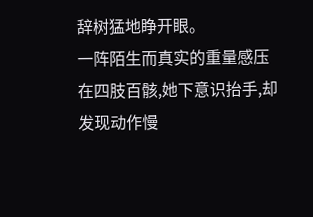辞树猛地睁开眼。
一阵陌生而真实的重量感压在四肢百骸,她下意识抬手,却发现动作慢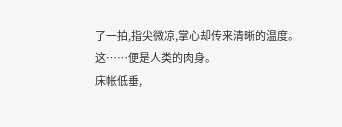了一拍,指尖微凉,掌心却传来清晰的温度。
这……便是人类的肉身。
床帐低垂,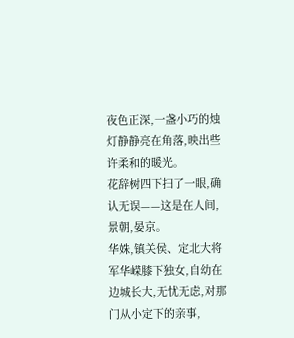夜色正深,一盏小巧的烛灯静静亮在角落,映出些许柔和的暖光。
花辞树四下扫了一眼,确认无误——这是在人间,景朝,晏京。
华姝,镇关侯、定北大将军华嵘膝下独女,自幼在边城长大,无忧无虑,对那门从小定下的亲事,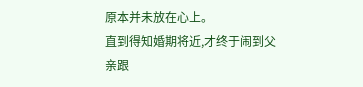原本并未放在心上。
直到得知婚期将近,才终于闹到父亲跟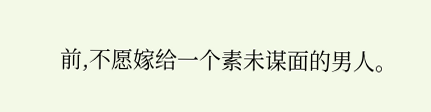前,不愿嫁给一个素未谋面的男人。